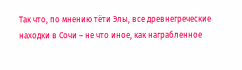Так что, по мнению тёти Элы, все древнегреческие находки в Сочи – не что иное, как награбленное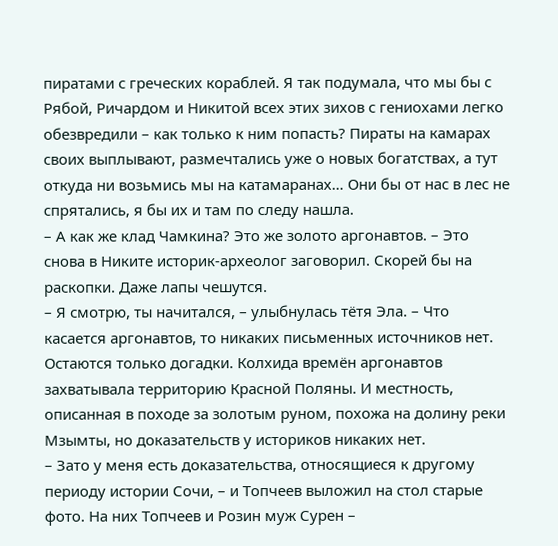пиратами с греческих кораблей. Я так подумала, что мы бы с Рябой, Ричардом и Никитой всех этих зихов с гениохами легко обезвредили – как только к ним попасть? Пираты на камарах своих выплывают, размечтались уже о новых богатствах, а тут откуда ни возьмись мы на катамаранах… Они бы от нас в лес не спрятались, я бы их и там по следу нашла.
– А как же клад Чамкина? Это же золото аргонавтов. – Это снова в Никите историк-археолог заговорил. Скорей бы на раскопки. Даже лапы чешутся.
– Я смотрю, ты начитался, – улыбнулась тётя Эла. – Что касается аргонавтов, то никаких письменных источников нет. Остаются только догадки. Колхида времён аргонавтов захватывала территорию Красной Поляны. И местность, описанная в походе за золотым руном, похожа на долину реки Мзымты, но доказательств у историков никаких нет.
– Зато у меня есть доказательства, относящиеся к другому периоду истории Сочи, – и Топчеев выложил на стол старые фото. На них Топчеев и Розин муж Сурен –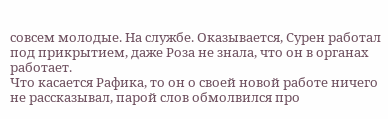совсем молодые. На службе. Оказывается, Сурен работал под прикрытием, даже Роза не знала, что он в органах работает.
Что касается Рафика, то он о своей новой работе ничего не рассказывал, парой слов обмолвился про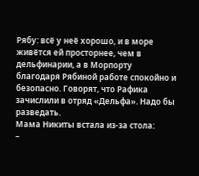Рябу: всё у неё хорошо, и в море живётся ей просторнее, чем в дельфинарии, а в Морпорту благодаря Рябиной работе спокойно и безопасно. Говорят, что Рафика зачислили в отряд «Дельфа». Надо бы разведать.
Мама Никиты встала из-за стола:
–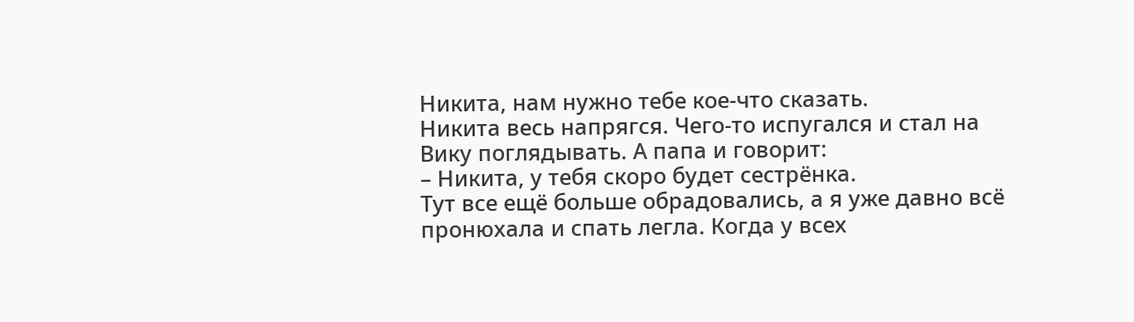Никита, нам нужно тебе кое-что сказать.
Никита весь напрягся. Чего-то испугался и стал на Вику поглядывать. А папа и говорит:
– Никита, у тебя скоро будет сестрёнка.
Тут все ещё больше обрадовались, а я уже давно всё пронюхала и спать легла. Когда у всех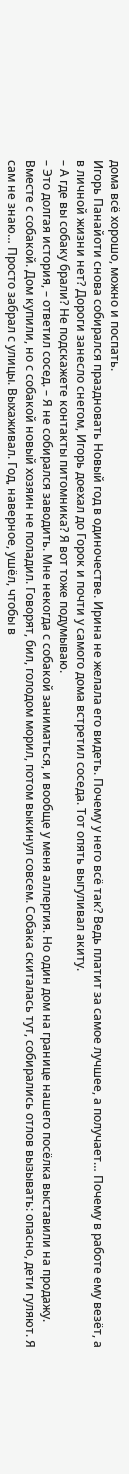дома всё хорошо, можно и поспать.
Игорь Панайоти снова собирался праздновать Новый год в одиночестве. Ирина не желала его видеть. Почему у него всё так? Ведь платит за самое лучшее, а получает… Почему в работе ему везёт, а в личной жизни нет? Дороги занесло снегом, Игорь доехал до Горок и почти у самого дома встретил соседа. Тот опять выгуливал акиту.
– А где вы собаку брали? Не подскажете контакты питомника? Я вот тоже подумываю.
– Это долгая история, – ответил сосед. – Я не собирался заводить. Мне некогда с собакой заниматься, и вообще у меня аллергия. Но один дом на границе нашего посёлка выставили на продажу. Вместе с собакой. Дом купили, но с собакой новый хозяин не поладил. Говорят, бил, голодом морил, потом выкинул совсем. Собака скиталась тут, собирались отлов вызывать: опасно, дети гуляют. Я сам не знаю… Просто забрал с улицы. Выхаживал. Год, наверное, ушёл, чтобы в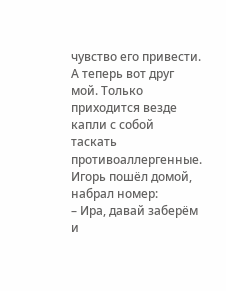чувство его привести. А теперь вот друг мой. Только приходится везде капли с собой таскать противоаллергенные.
Игорь пошёл домой, набрал номер:
– Ира, давай заберём и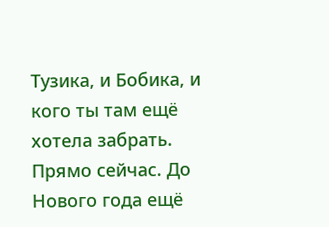Тузика, и Бобика, и кого ты там ещё хотела забрать. Прямо сейчас. До Нового года ещё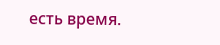есть время.